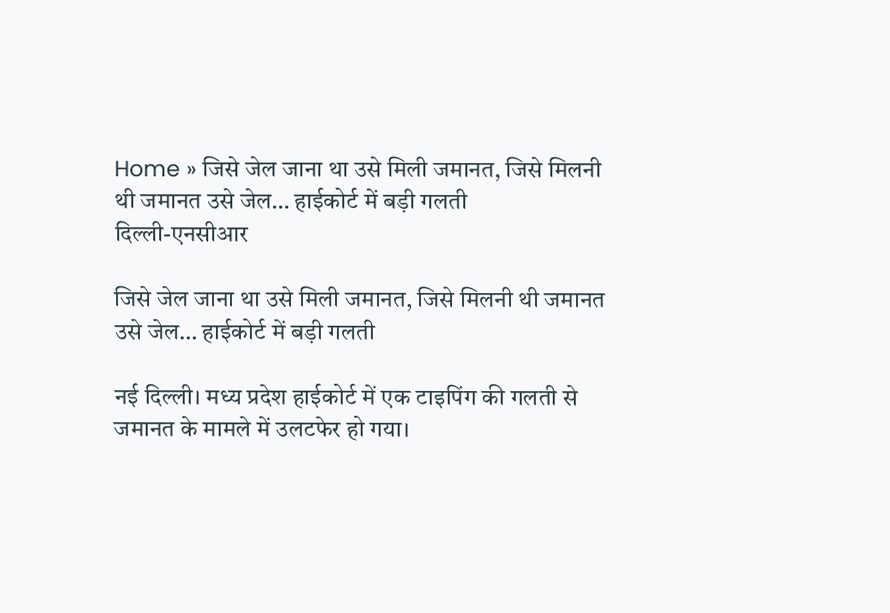Home » जिसे जेल जाना था उसे मिली जमानत, जिसे मिलनी थी जमानत उसे जेल… हाईकोर्ट में बड़ी गलती
दिल्ली-एनसीआर

जिसे जेल जाना था उसे मिली जमानत, जिसे मिलनी थी जमानत उसे जेल… हाईकोर्ट में बड़ी गलती

नई दिल्ली। मध्य प्रदेश हाईकोर्ट में एक टाइपिंग की गलती से जमानत के मामले में उलटफेर हो गया।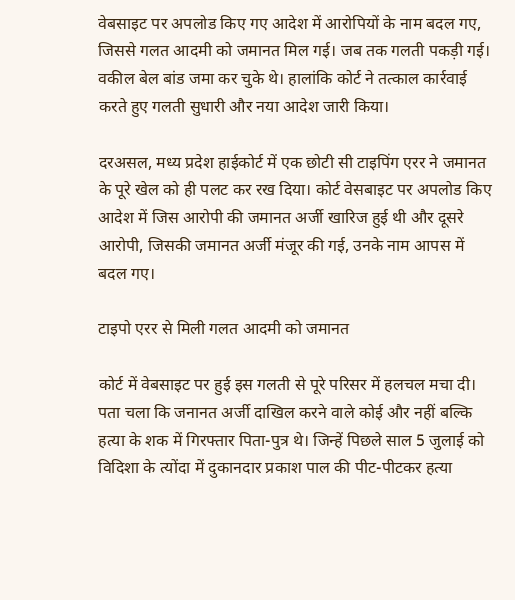वेबसाइट पर अपलोड किए गए आदेश में आरोपियों के नाम बदल गए, जिससे गलत आदमी को जमानत मिल गई। जब तक गलती पकड़ी गई। वकील बेल बांड जमा कर चुके थे। हालांकि कोर्ट ने तत्काल कार्रवाई करते हुए गलती सुधारी और नया आदेश जारी किया।

दरअसल, मध्य प्रदेश हाईकोर्ट में एक छोटी सी टाइपिंग एरर ने जमानत के पूरे खेल को ही पलट कर रख दिया। कोर्ट वेसबाइट पर अपलोड किए आदेश में जिस आरोपी की जमानत अर्जी खारिज हुई थी और दूसरे आरोपी, जिसकी जमानत अर्जी मंजूर की गई, उनके नाम आपस में बदल गए।

टाइपो एरर से मिली गलत आदमी को जमानत

कोर्ट में वेबसाइट पर हुई इस गलती से पूरे परिसर में हलचल मचा दी। पता चला कि जनानत अर्जी दाखिल करने वाले कोई और नहीं बल्कि हत्या के शक में गिरफ्तार पिता-पुत्र थे। जिन्हें पिछले साल 5 जुलाई को विदिशा के त्योंदा में दुकानदार प्रकाश पाल की पीट-पीटकर हत्या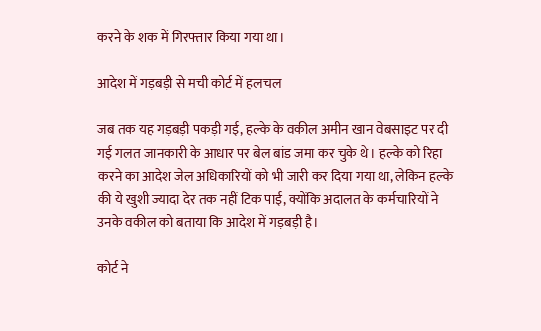करने के शक में गिरफ्तार किया गया था।

आदेश में गड़बड़ी से मची कोर्ट में हलचल

जब तक यह गड़बड़ी पकड़ी गई, हल्के के वकील अमीन खान वेबसाइट पर दी गई गलत जानकारी के आधार पर बेल बांड जमा कर चुके थे। हल्के को रिहा करने का आदेश जेल अधिकारियों को भी जारी कर दिया गया था, लेकिन हल्के की ये खुशी ज्यादा देर तक नहीं टिक पाई, क्योंकि अदालत के कर्मचारियों ने उनके वकील को बताया कि आदेश में गड़बड़ी है।

कोर्ट ने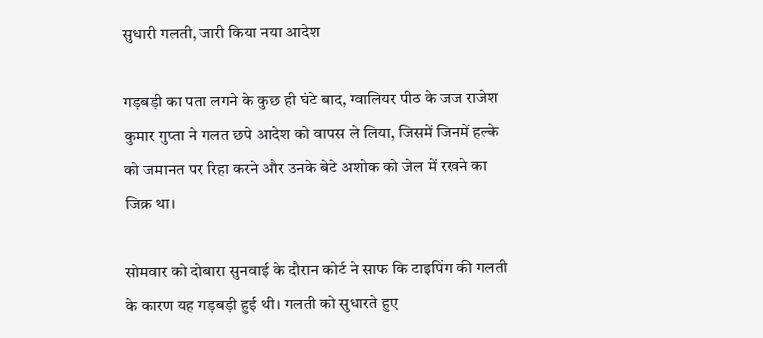सुधारी गलती, जारी किया नया आदेश

गड़बड़ी का पता लगने के कुछ ही घंटे बाद, ग्वालियर पीठ के जज राजेश कुमार गुप्ता ने गलत छपे आदेश को वापस ले लिया, जिसमें जिनमें हल्के को जमानत पर रिहा करने और उनके बेटे अशोक को जेल में रखने का जिक्र था।

सोमवार को दोबारा सुनवाई के दौरान कोर्ट ने साफ कि टाइपिंग की गलती के कारण यह गड़बड़ी हुई थी। गलती को सुधारते हुए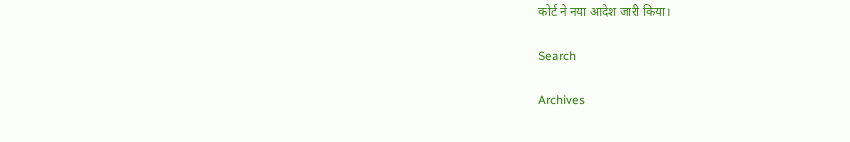कोर्ट ने नया आदेश जारी किया।

Search

Archives